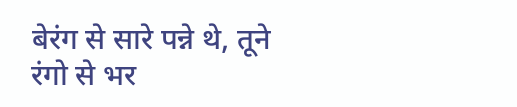बेरंग से सारे पन्ने थे, तूने रंगो से भर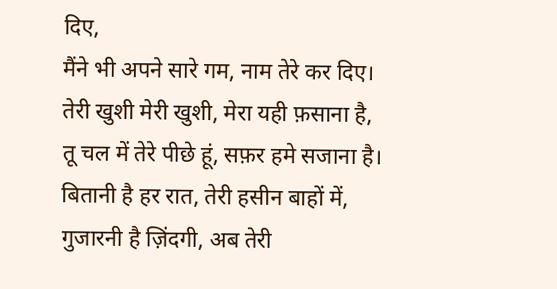दिए,
मैंने भी अपने सारे गम, नाम तेरे कर दिए।
तेरी खुशी मेरी खुशी, मेरा यही फ़साना है,
तू चल में तेरे पीछे हूं, सफ़र हमे सजाना है।
बितानी है हर रात, तेरी हसीन बाहों में,
गुजारनी है ज़िंदगी, अब तेरी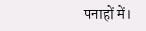पनाहों में।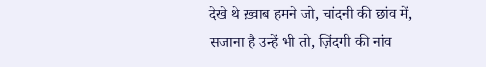देखे थे ख़्वाब हमने जो, चांदनी की छांव में,
सजाना है उन्हें भी तो, ज़िंदगी की नांव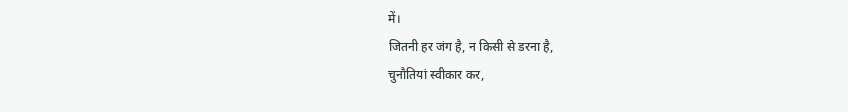में।
जितनी हर जंग है, न किसी से डरना है,
चुनौतियां स्वीकार कर,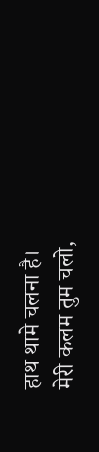हाथ थामे चलना है।
मेरी कलम तुम चलो,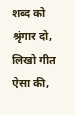शब्द को श्रृंगार दो,
लिखो गीत ऐसा की,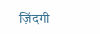ज़िंदगी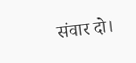संवार दो।